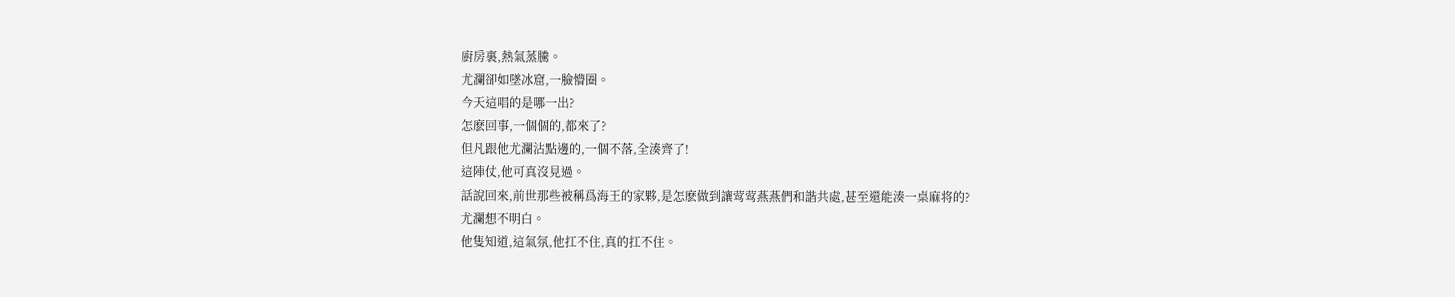廚房裏,熱氣蒸騰。
尤瀾卻如墜冰窟,一臉懵圈。
今天這唱的是哪一出?
怎麽回事,一個個的,都來了?
但凡跟他尤瀾沾點邊的,一個不落,全湊齊了!
這陣仗,他可真沒見過。
話說回來,前世那些被稱爲海王的家夥,是怎麽做到讓莺莺燕燕們和諧共處,甚至還能湊一桌麻将的?
尤瀾想不明白。
他隻知道,這氣氛,他扛不住,真的扛不住。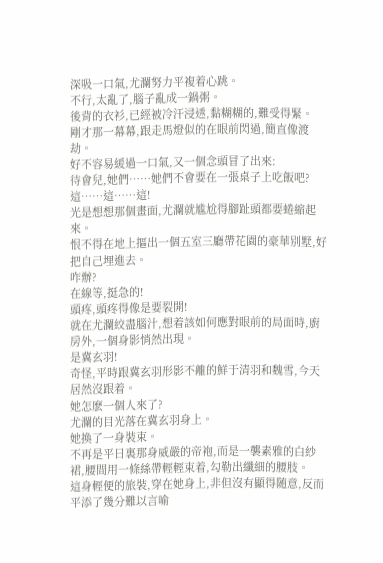深吸一口氣,尤瀾努力平複着心跳。
不行,太亂了,腦子亂成一鍋粥。
後背的衣衫,已經被冷汗浸透,黏糊糊的,難受得緊。
剛才那一幕幕,跟走馬燈似的在眼前閃過,簡直像渡劫。
好不容易緩過一口氣,又一個念頭冒了出來:
待會兒,她們……她們不會要在一張桌子上吃飯吧?
這……這……這!
光是想想那個畫面,尤瀾就尴尬得腳趾頭都要蜷縮起來。
恨不得在地上摳出一個五室三廳帶花園的豪華别墅,好把自己埋進去。
咋辦?
在線等,挺急的!
頭疼,頭疼得像是要裂開!
就在尤瀾絞盡腦汁,想着該如何應對眼前的局面時,廚房外,一個身影悄然出現。
是冀玄羽!
奇怪,平時跟冀玄羽形影不離的鮮于清羽和魏雪,今天居然沒跟着。
她怎麽一個人來了?
尤瀾的目光落在冀玄羽身上。
她換了一身裝束。
不再是平日裏那身威嚴的帝袍,而是一襲素雅的白紗裙,腰間用一條絲帶輕輕束着,勾勒出纖細的腰肢。
這身輕便的旅裝,穿在她身上,非但沒有顯得随意,反而平添了幾分難以言喻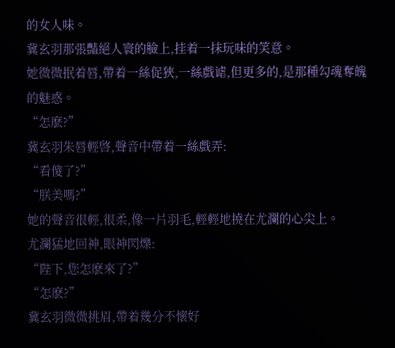的女人味。
冀玄羽那張豔絕人寰的臉上,挂着一抹玩味的笑意。
她微微抿着唇,帶着一絲促狹,一絲戲谑,但更多的,是那種勾魂奪魄的魅惑。
“怎麽?”
冀玄羽朱唇輕啓,聲音中帶着一絲戲弄:
“看傻了?”
“朕美嗎?”
她的聲音很輕,很柔,像一片羽毛,輕輕地撓在尤瀾的心尖上。
尤瀾猛地回神,眼神閃爍:
“陛下,您怎麽來了?”
“怎麽?”
冀玄羽微微挑眉,帶着幾分不懷好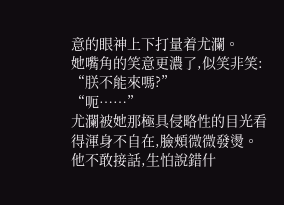意的眼神上下打量着尤瀾。
她嘴角的笑意更濃了,似笑非笑:
“朕不能來嗎?”
“呃……”
尤瀾被她那極具侵略性的目光看得渾身不自在,臉頰微微發燙。
他不敢接話,生怕說錯什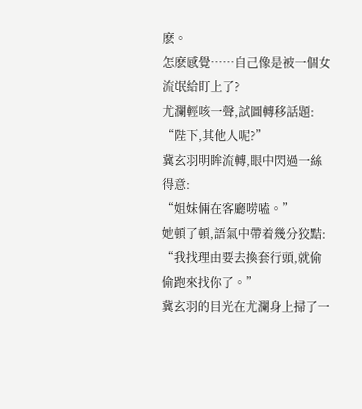麽。
怎麽感覺……自己像是被一個女流氓給盯上了?
尤瀾輕咳一聲,試圖轉移話題:
“陛下,其他人呢?”
冀玄羽明眸流轉,眼中閃過一絲得意:
“姐妹倆在客廳唠嗑。”
她頓了頓,語氣中帶着幾分狡黠:
“我找理由要去換套行頭,就偷偷跑來找你了。”
冀玄羽的目光在尤瀾身上掃了一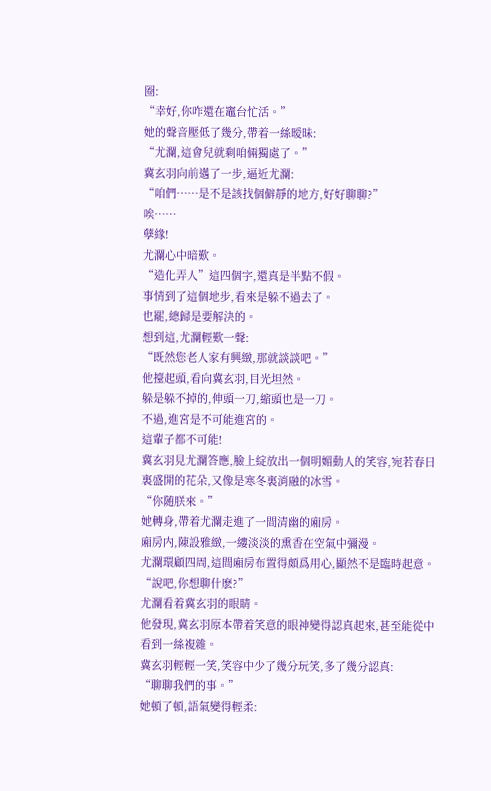圈:
“幸好,你咋還在竈台忙活。”
她的聲音壓低了幾分,帶着一絲暧昧:
“尤瀾,這會兒就剩咱倆獨處了。”
冀玄羽向前邁了一步,逼近尤瀾:
“咱們……是不是該找個僻靜的地方,好好聊聊?”
唉……
孽緣!
尤瀾心中暗歎。
“造化弄人”這四個字,還真是半點不假。
事情到了這個地步,看來是躲不過去了。
也罷,總歸是要解決的。
想到這,尤瀾輕歎一聲:
“既然您老人家有興緻,那就談談吧。”
他擡起頭,看向冀玄羽,目光坦然。
躲是躲不掉的,伸頭一刀,縮頭也是一刀。
不過,進宮是不可能進宮的。
這輩子都不可能!
冀玄羽見尤瀾答應,臉上綻放出一個明媚動人的笑容,宛若春日裏盛開的花朵,又像是寒冬裏消融的冰雪。
“你随朕來。”
她轉身,帶着尤瀾走進了一間清幽的廂房。
廂房内,陳設雅緻,一縷淡淡的熏香在空氣中彌漫。
尤瀾環顧四周,這間廂房布置得頗爲用心,顯然不是臨時起意。
“說吧,你想聊什麽?”
尤瀾看着冀玄羽的眼睛。
他發現,冀玄羽原本帶着笑意的眼神變得認真起來,甚至能從中看到一絲複雜。
冀玄羽輕輕一笑,笑容中少了幾分玩笑,多了幾分認真:
“聊聊我們的事。”
她頓了頓,語氣變得輕柔: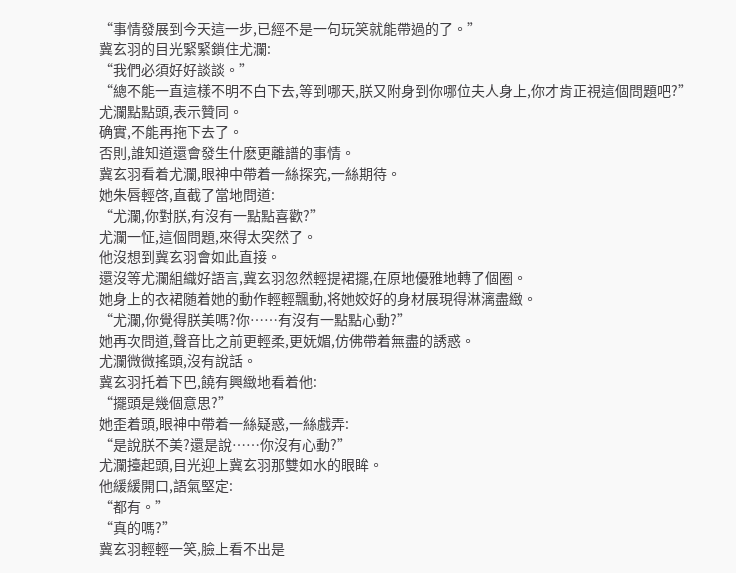“事情發展到今天這一步,已經不是一句玩笑就能帶過的了。”
冀玄羽的目光緊緊鎖住尤瀾:
“我們必須好好談談。”
“總不能一直這樣不明不白下去,等到哪天,朕又附身到你哪位夫人身上,你才肯正視這個問題吧?”
尤瀾點點頭,表示贊同。
确實,不能再拖下去了。
否則,誰知道還會發生什麽更離譜的事情。
冀玄羽看着尤瀾,眼神中帶着一絲探究,一絲期待。
她朱唇輕啓,直截了當地問道:
“尤瀾,你對朕,有沒有一點點喜歡?”
尤瀾一怔,這個問題,來得太突然了。
他沒想到冀玄羽會如此直接。
還沒等尤瀾組織好語言,冀玄羽忽然輕提裙擺,在原地優雅地轉了個圈。
她身上的衣裙随着她的動作輕輕飄動,将她姣好的身材展現得淋漓盡緻。
“尤瀾,你覺得朕美嗎?你……有沒有一點點心動?”
她再次問道,聲音比之前更輕柔,更妩媚,仿佛帶着無盡的誘惑。
尤瀾微微搖頭,沒有說話。
冀玄羽托着下巴,饒有興緻地看着他:
“擺頭是幾個意思?”
她歪着頭,眼神中帶着一絲疑惑,一絲戲弄:
“是說朕不美?還是說……你沒有心動?”
尤瀾擡起頭,目光迎上冀玄羽那雙如水的眼眸。
他緩緩開口,語氣堅定:
“都有。”
“真的嗎?”
冀玄羽輕輕一笑,臉上看不出是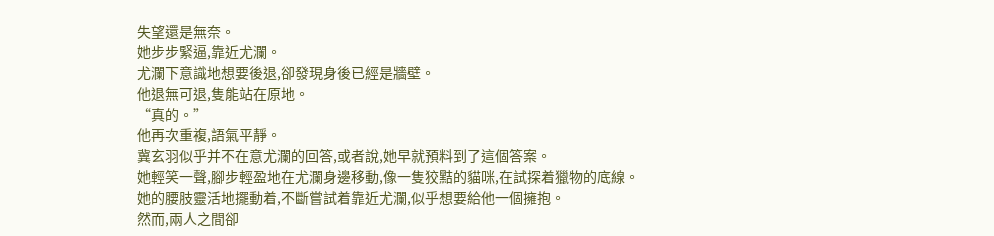失望還是無奈。
她步步緊逼,靠近尤瀾。
尤瀾下意識地想要後退,卻發現身後已經是牆壁。
他退無可退,隻能站在原地。
“真的。”
他再次重複,語氣平靜。
冀玄羽似乎并不在意尤瀾的回答,或者說,她早就預料到了這個答案。
她輕笑一聲,腳步輕盈地在尤瀾身邊移動,像一隻狡黠的貓咪,在試探着獵物的底線。
她的腰肢靈活地擺動着,不斷嘗試着靠近尤瀾,似乎想要給他一個擁抱。
然而,兩人之間卻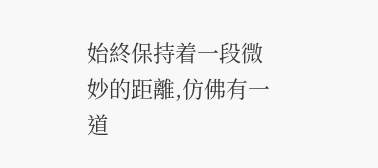始終保持着一段微妙的距離,仿佛有一道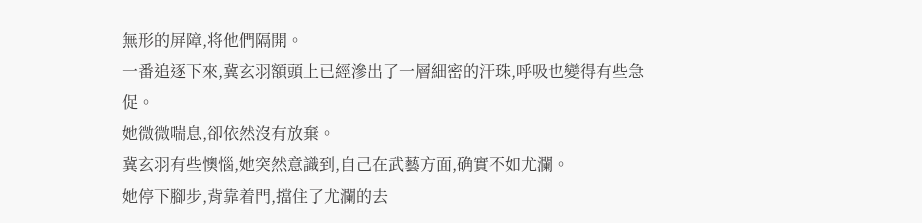無形的屏障,将他們隔開。
一番追逐下來,冀玄羽額頭上已經滲出了一層細密的汗珠,呼吸也變得有些急促。
她微微喘息,卻依然沒有放棄。
冀玄羽有些懊惱,她突然意識到,自己在武藝方面,确實不如尤瀾。
她停下腳步,背靠着門,擋住了尤瀾的去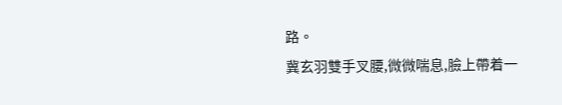路。
冀玄羽雙手叉腰,微微喘息,臉上帶着一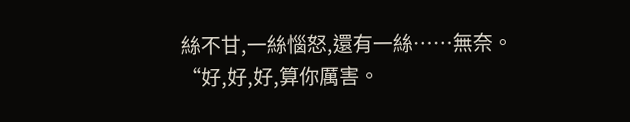絲不甘,一絲惱怒,還有一絲……無奈。
“好,好,好,算你厲害。